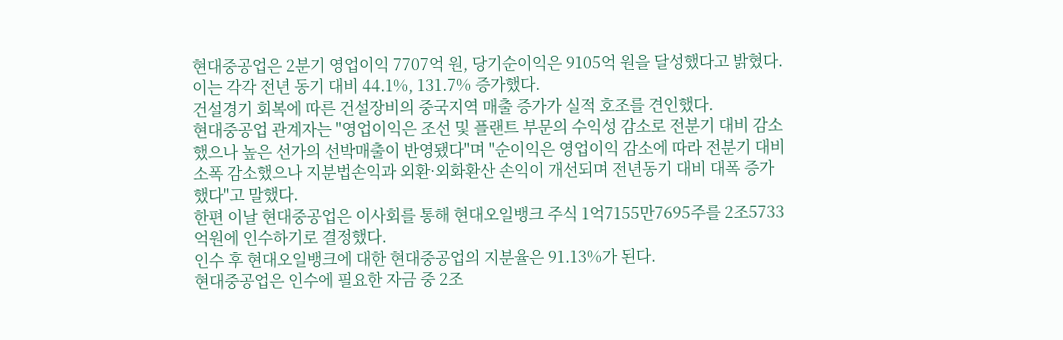현대중공업은 2분기 영업이익 7707억 원, 당기순이익은 9105억 원을 달성했다고 밝혔다. 이는 각각 전년 동기 대비 44.1%, 131.7% 증가했다.
건설경기 회복에 따른 건설장비의 중국지역 매출 증가가 실적 호조를 견인했다.
현대중공업 관계자는 "영업이익은 조선 및 플랜트 부문의 수익성 감소로 전분기 대비 감소했으나 높은 선가의 선박매출이 반영됐다"며 "순이익은 영업이익 감소에 따라 전분기 대비 소폭 감소했으나 지분법손익과 외환·외화환산 손익이 개선되며 전년동기 대비 대폭 증가했다"고 말했다.
한편 이날 현대중공업은 이사회를 통해 현대오일뱅크 주식 1억7155만7695주를 2조5733억원에 인수하기로 결정했다.
인수 후 현대오일뱅크에 대한 현대중공업의 지분율은 91.13%가 된다.
현대중공업은 인수에 필요한 자금 중 2조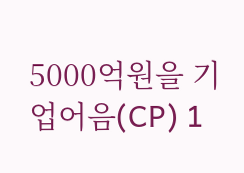5000억원을 기업어음(CP) 1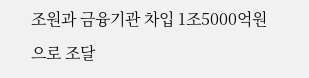조원과 금융기관 차입 1조5000억원으로 조달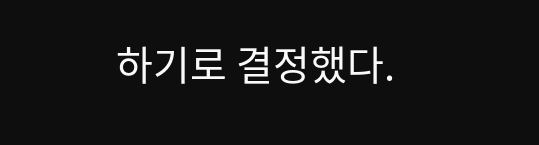하기로 결정했다.